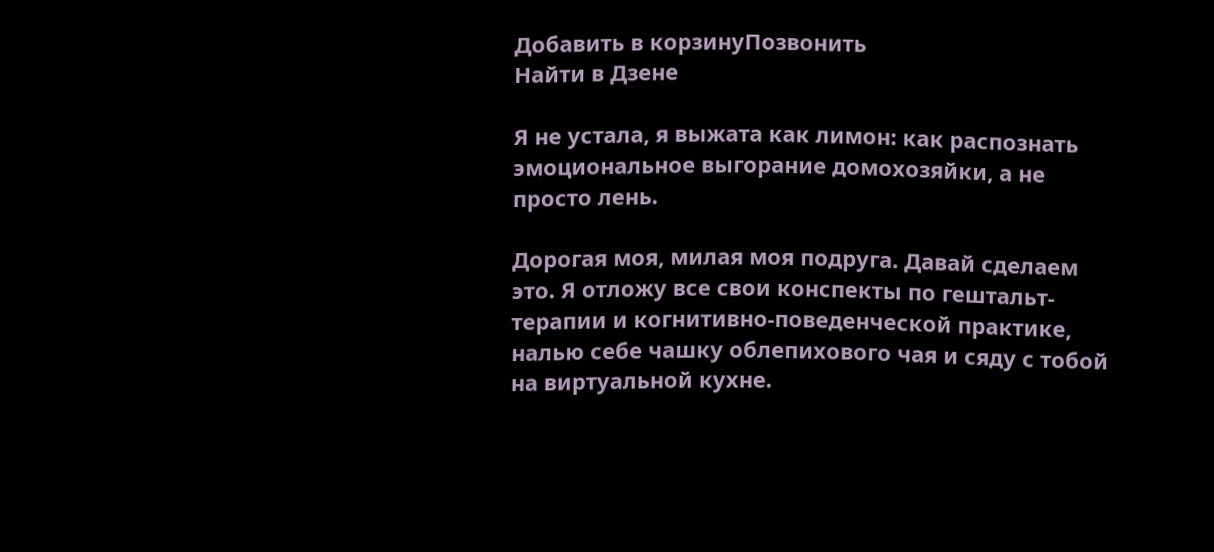Добавить в корзинуПозвонить
Найти в Дзене

Я не устала, я выжата как лимон: как распознать эмоциональное выгорание домохозяйки, а не просто лень.

Дорогая моя, милая моя подруга. Давай сделаем это. Я отложу все свои конспекты по гештальт-терапии и когнитивно-поведенческой практике, налью себе чашку облепихового чая и сяду с тобой на виртуальной кухне.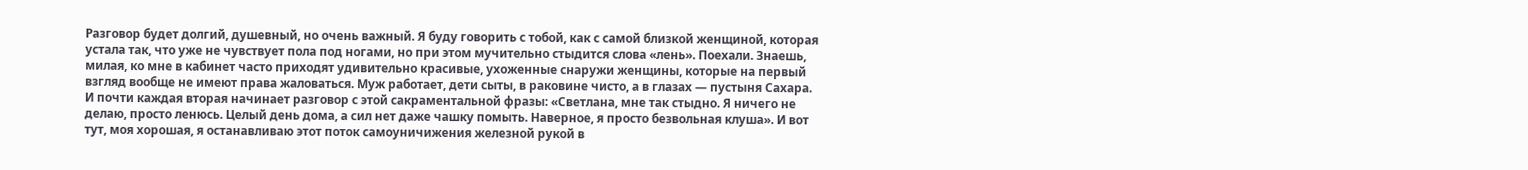Разговор будет долгий, душевный, но очень важный. Я буду говорить с тобой, как с самой близкой женщиной, которая устала так, что уже не чувствует пола под ногами, но при этом мучительно стыдится слова «лень». Поехали. Знаешь, милая, ко мне в кабинет часто приходят удивительно красивые, ухоженные снаружи женщины, которые на первый взгляд вообще не имеют права жаловаться. Муж работает, дети сыты, в раковине чисто, а в глазах — пустыня Сахара. И почти каждая вторая начинает разговор с этой сакраментальной фразы: «Светлана, мне так стыдно. Я ничего не делаю, просто ленюсь. Целый день дома, а сил нет даже чашку помыть. Наверное, я просто безвольная клуша». И вот тут, моя хорошая, я останавливаю этот поток самоуничижения железной рукой в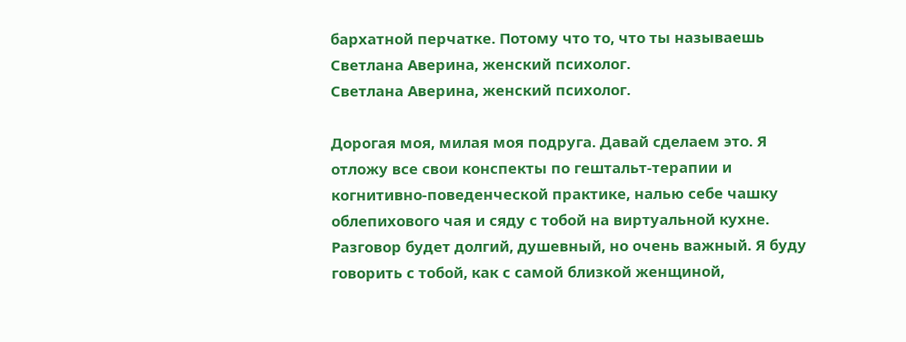бархатной перчатке. Потому что то, что ты называешь
Светлана Аверина, женский психолог.
Светлана Аверина, женский психолог.

Дорогая моя, милая моя подруга. Давай сделаем это. Я отложу все свои конспекты по гештальт-терапии и когнитивно-поведенческой практике, налью себе чашку облепихового чая и сяду с тобой на виртуальной кухне. Разговор будет долгий, душевный, но очень важный. Я буду говорить с тобой, как с самой близкой женщиной,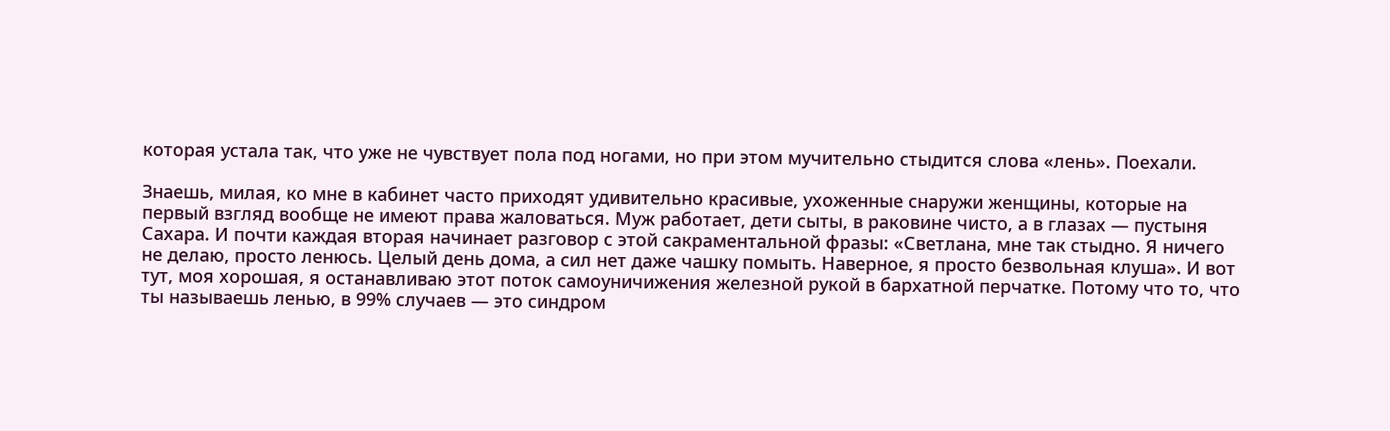которая устала так, что уже не чувствует пола под ногами, но при этом мучительно стыдится слова «лень». Поехали.

Знаешь, милая, ко мне в кабинет часто приходят удивительно красивые, ухоженные снаружи женщины, которые на первый взгляд вообще не имеют права жаловаться. Муж работает, дети сыты, в раковине чисто, а в глазах — пустыня Сахара. И почти каждая вторая начинает разговор с этой сакраментальной фразы: «Светлана, мне так стыдно. Я ничего не делаю, просто ленюсь. Целый день дома, а сил нет даже чашку помыть. Наверное, я просто безвольная клуша». И вот тут, моя хорошая, я останавливаю этот поток самоуничижения железной рукой в бархатной перчатке. Потому что то, что ты называешь ленью, в 99% случаев — это синдром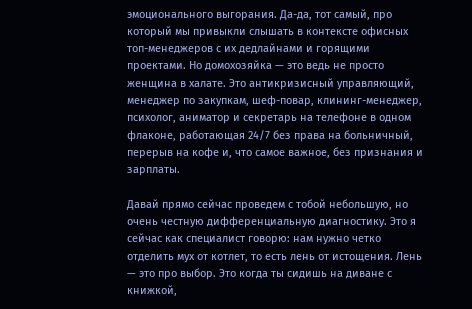эмоционального выгорания. Да-да, тот самый, про который мы привыкли слышать в контексте офисных топ-менеджеров с их дедлайнами и горящими проектами. Но домохозяйка — это ведь не просто женщина в халате. Это антикризисный управляющий, менеджер по закупкам, шеф-повар, клининг-менеджер, психолог, аниматор и секретарь на телефоне в одном флаконе, работающая 24/7 без права на больничный, перерыв на кофе и, что самое важное, без признания и зарплаты.

Давай прямо сейчас проведем с тобой небольшую, но очень честную дифференциальную диагностику. Это я сейчас как специалист говорю: нам нужно четко отделить мух от котлет, то есть лень от истощения. Лень — это про выбор. Это когда ты сидишь на диване с книжкой,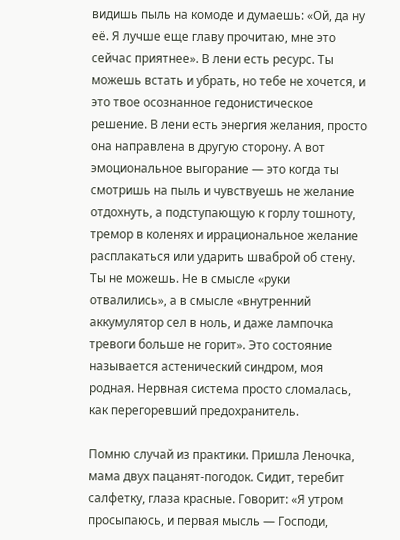видишь пыль на комоде и думаешь: «Ой, да ну её. Я лучше еще главу прочитаю, мне это сейчас приятнее». В лени есть ресурс. Ты можешь встать и убрать, но тебе не хочется, и это твое осознанное гедонистическое решение. В лени есть энергия желания, просто она направлена в другую сторону. А вот эмоциональное выгорание — это когда ты смотришь на пыль и чувствуешь не желание отдохнуть, а подступающую к горлу тошноту, тремор в коленях и иррациональное желание расплакаться или ударить шваброй об стену. Ты не можешь. Не в смысле «руки отвалились», а в смысле «внутренний аккумулятор сел в ноль, и даже лампочка тревоги больше не горит». Это состояние называется астенический синдром, моя родная. Нервная система просто сломалась, как перегоревший предохранитель.

Помню случай из практики. Пришла Леночка, мама двух пацанят-погодок. Сидит, теребит салфетку, глаза красные. Говорит: «Я утром просыпаюсь, и первая мысль — Господи,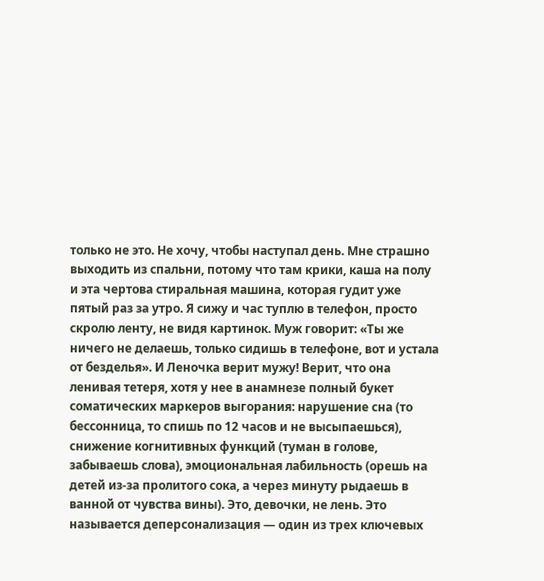только не это. Не хочу, чтобы наступал день. Мне страшно выходить из спальни, потому что там крики, каша на полу и эта чертова стиральная машина, которая гудит уже пятый раз за утро. Я сижу и час туплю в телефон, просто скролю ленту, не видя картинок. Муж говорит: «Ты же ничего не делаешь, только сидишь в телефоне, вот и устала от безделья». И Леночка верит мужу! Верит, что она ленивая тетеря, хотя у нее в анамнезе полный букет соматических маркеров выгорания: нарушение сна (то бессонница, то спишь по 12 часов и не высыпаешься), снижение когнитивных функций (туман в голове, забываешь слова), эмоциональная лабильность (орешь на детей из-за пролитого сока, а через минуту рыдаешь в ванной от чувства вины). Это, девочки, не лень. Это называется деперсонализация — один из трех ключевых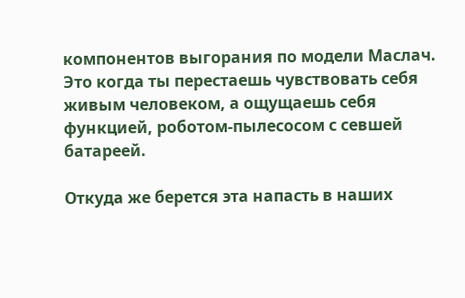компонентов выгорания по модели Маслач. Это когда ты перестаешь чувствовать себя живым человеком, а ощущаешь себя функцией, роботом-пылесосом с севшей батареей.

Откуда же берется эта напасть в наших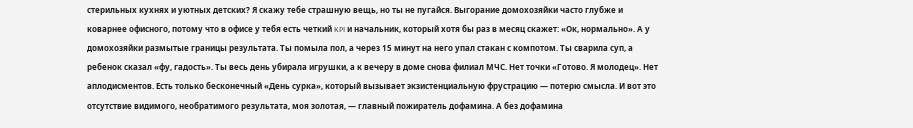стерильных кухнях и уютных детских? Я скажу тебе страшную вещь, но ты не пугайся. Выгорание домохозяйки часто глубже и коварнее офисного, потому что в офисе у тебя есть четкий KPI и начальник, который хотя бы раз в месяц скажет: «Ок, нормально». А у домохозяйки размытые границы результата. Ты помыла пол, а через 15 минут на него упал стакан с компотом. Ты сварила суп, а ребенок сказал «фу, гадость». Ты весь день убирала игрушки, а к вечеру в доме снова филиал МЧС. Нет точки «Готово. Я молодец». Нет аплодисментов. Есть только бесконечный «День сурка», который вызывает экзистенциальную фрустрацию — потерю смысла. И вот это отсутствие видимого, необратимого результата, моя золотая, — главный пожиратель дофамина. А без дофамина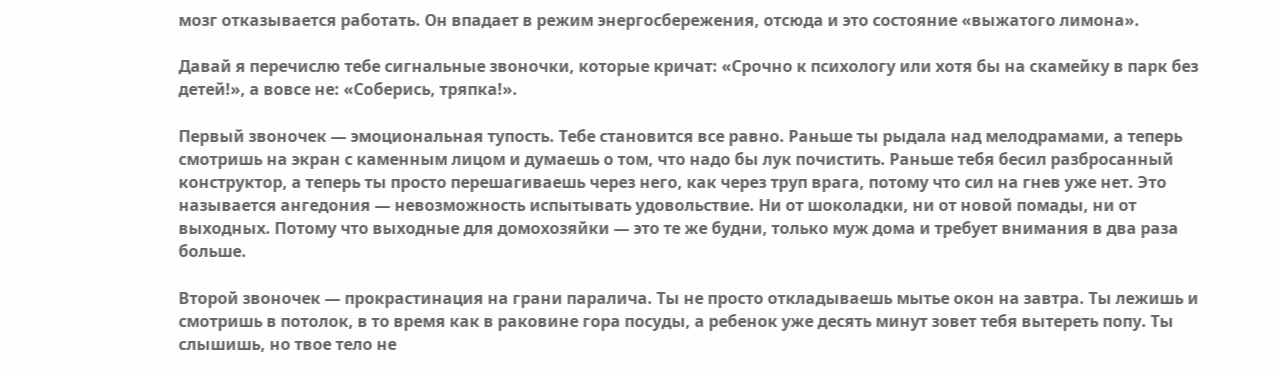мозг отказывается работать. Он впадает в режим энергосбережения, отсюда и это состояние «выжатого лимона».

Давай я перечислю тебе сигнальные звоночки, которые кричат: «Срочно к психологу или хотя бы на скамейку в парк без детей!», а вовсе не: «Соберись, тряпка!».

Первый звоночек — эмоциональная тупость. Тебе становится все равно. Раньше ты рыдала над мелодрамами, а теперь смотришь на экран с каменным лицом и думаешь о том, что надо бы лук почистить. Раньше тебя бесил разбросанный конструктор, а теперь ты просто перешагиваешь через него, как через труп врага, потому что сил на гнев уже нет. Это называется ангедония — невозможность испытывать удовольствие. Ни от шоколадки, ни от новой помады, ни от выходных. Потому что выходные для домохозяйки — это те же будни, только муж дома и требует внимания в два раза больше.

Второй звоночек — прокрастинация на грани паралича. Ты не просто откладываешь мытье окон на завтра. Ты лежишь и смотришь в потолок, в то время как в раковине гора посуды, а ребенок уже десять минут зовет тебя вытереть попу. Ты слышишь, но твое тело не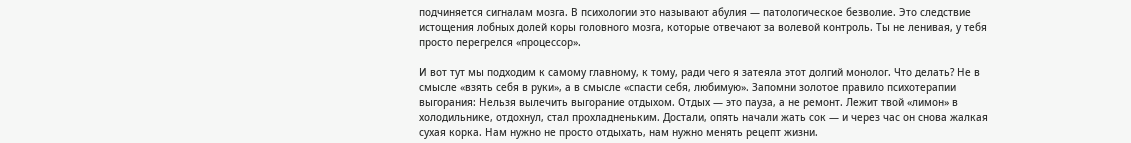подчиняется сигналам мозга. В психологии это называют абулия — патологическое безволие. Это следствие истощения лобных долей коры головного мозга, которые отвечают за волевой контроль. Ты не ленивая, у тебя просто перегрелся «процессор».

И вот тут мы подходим к самому главному, к тому, ради чего я затеяла этот долгий монолог. Что делать? Не в смысле «взять себя в руки», а в смысле «спасти себя, любимую». Запомни золотое правило психотерапии выгорания: Нельзя вылечить выгорание отдыхом. Отдых — это пауза, а не ремонт. Лежит твой «лимон» в холодильнике, отдохнул, стал прохладненьким. Достали, опять начали жать сок — и через час он снова жалкая сухая корка. Нам нужно не просто отдыхать, нам нужно менять рецепт жизни.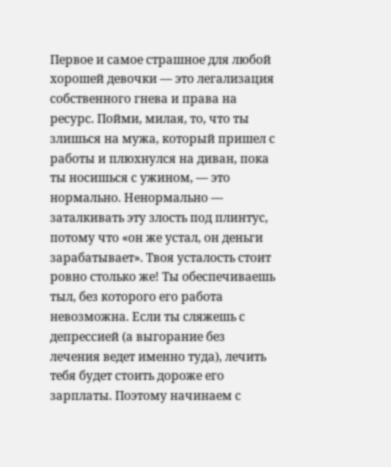Первое и самое страшное для любой хорошей девочки — это легализация собственного гнева и права на ресурс. Пойми, милая, то, что ты злишься на мужа, который пришел с работы и плюхнулся на диван, пока ты носишься с ужином, — это нормально. Ненормально — заталкивать эту злость под плинтус, потому что «он же устал, он деньги зарабатывает». Твоя усталость стоит ровно столько же! Ты обеспечиваешь тыл, без которого его работа невозможна. Если ты сляжешь с депрессией (а выгорание без лечения ведет именно туда), лечить тебя будет стоить дороже его зарплаты. Поэтому начинаем с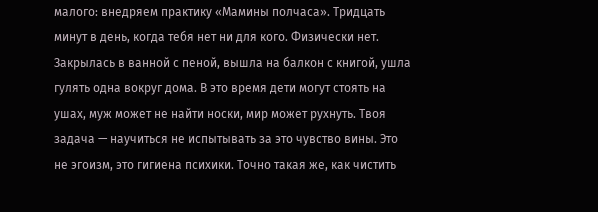малого: внедряем практику «Мамины полчаса». Тридцать минут в день, когда тебя нет ни для кого. Физически нет. Закрылась в ванной с пеной, вышла на балкон с книгой, ушла гулять одна вокруг дома. В это время дети могут стоять на ушах, муж может не найти носки, мир может рухнуть. Твоя задача — научиться не испытывать за это чувство вины. Это не эгоизм, это гигиена психики. Точно такая же, как чистить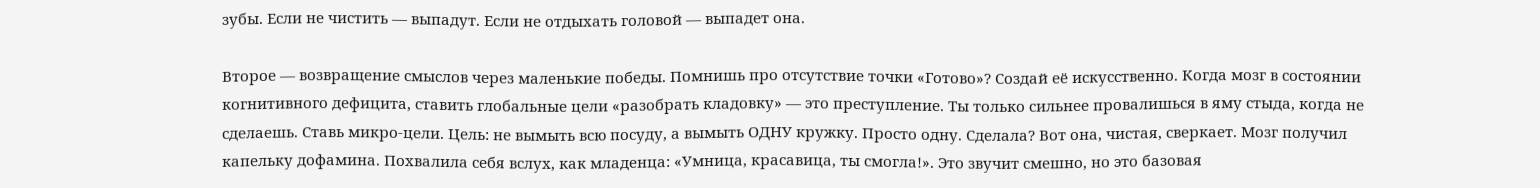зубы. Если не чистить — выпадут. Если не отдыхать головой — выпадет она.

Второе — возвращение смыслов через маленькие победы. Помнишь про отсутствие точки «Готово»? Создай её искусственно. Когда мозг в состоянии когнитивного дефицита, ставить глобальные цели «разобрать кладовку» — это преступление. Ты только сильнее провалишься в яму стыда, когда не сделаешь. Ставь микро-цели. Цель: не вымыть всю посуду, а вымыть ОДНУ кружку. Просто одну. Сделала? Вот она, чистая, сверкает. Мозг получил капельку дофамина. Похвалила себя вслух, как младенца: «Умница, красавица, ты смогла!». Это звучит смешно, но это базовая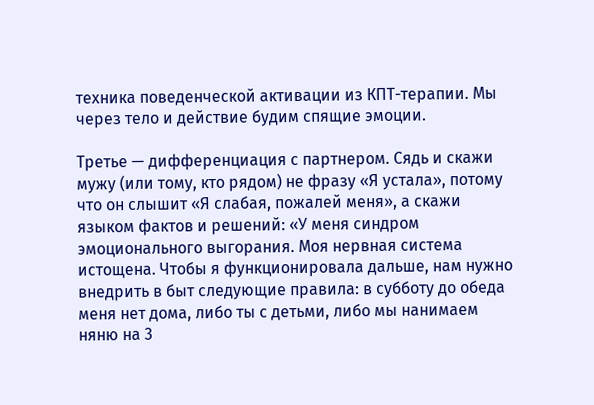техника поведенческой активации из КПТ-терапии. Мы через тело и действие будим спящие эмоции.

Третье — дифференциация с партнером. Сядь и скажи мужу (или тому, кто рядом) не фразу «Я устала», потому что он слышит «Я слабая, пожалей меня», а скажи языком фактов и решений: «У меня синдром эмоционального выгорания. Моя нервная система истощена. Чтобы я функционировала дальше, нам нужно внедрить в быт следующие правила: в субботу до обеда меня нет дома, либо ты с детьми, либо мы нанимаем няню на 3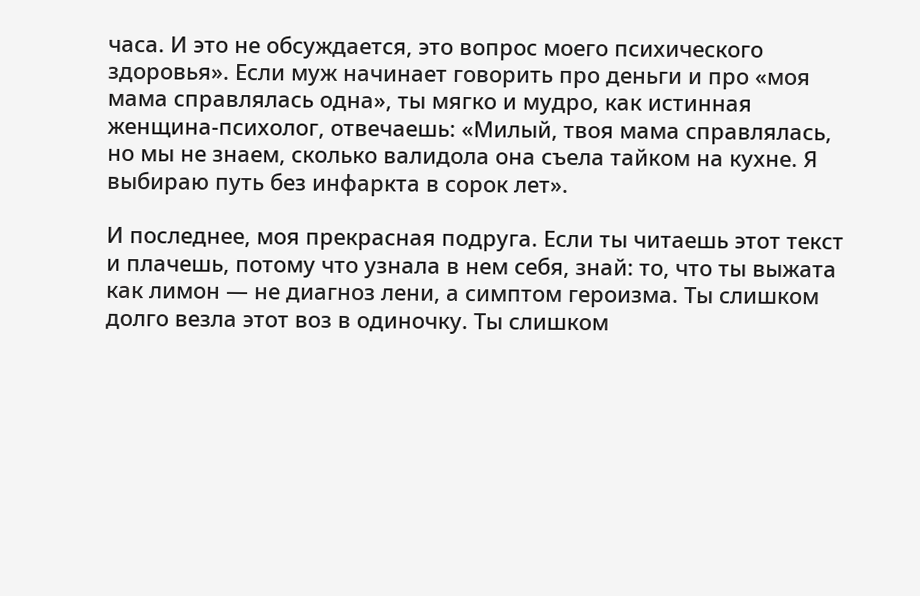часа. И это не обсуждается, это вопрос моего психического здоровья». Если муж начинает говорить про деньги и про «моя мама справлялась одна», ты мягко и мудро, как истинная женщина-психолог, отвечаешь: «Милый, твоя мама справлялась, но мы не знаем, сколько валидола она съела тайком на кухне. Я выбираю путь без инфаркта в сорок лет».

И последнее, моя прекрасная подруга. Если ты читаешь этот текст и плачешь, потому что узнала в нем себя, знай: то, что ты выжата как лимон — не диагноз лени, а симптом героизма. Ты слишком долго везла этот воз в одиночку. Ты слишком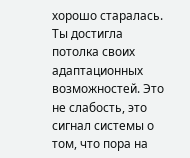хорошо старалась. Ты достигла потолка своих адаптационных возможностей. Это не слабость, это сигнал системы о том, что пора на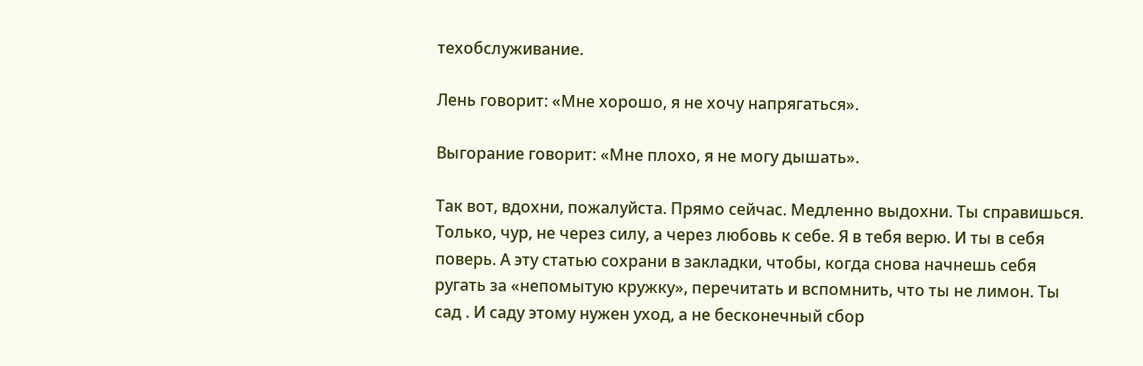техобслуживание.

Лень говорит: «Мне хорошо, я не хочу напрягаться».

Выгорание говорит: «Мне плохо, я не могу дышать».

Так вот, вдохни, пожалуйста. Прямо сейчас. Медленно выдохни. Ты справишься. Только, чур, не через силу, а через любовь к себе. Я в тебя верю. И ты в себя поверь. А эту статью сохрани в закладки, чтобы, когда снова начнешь себя ругать за «непомытую кружку», перечитать и вспомнить, что ты не лимон. Ты сад . И саду этому нужен уход, а не бесконечный сбор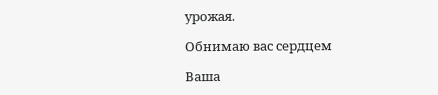урожая.

Обнимаю вас сердцем

Ваша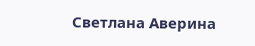Светлана Аверина